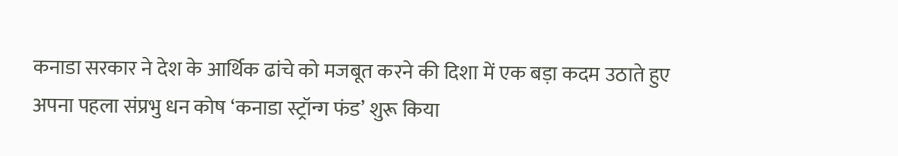कनाडा सरकार ने देश के आर्थिक ढांचे को मजबूत करने की दिशा में एक बड़ा कदम उठाते हुए अपना पहला संप्रभु धन कोष ‘कनाडा स्ट्रॉन्ग फंड’ शुरू किया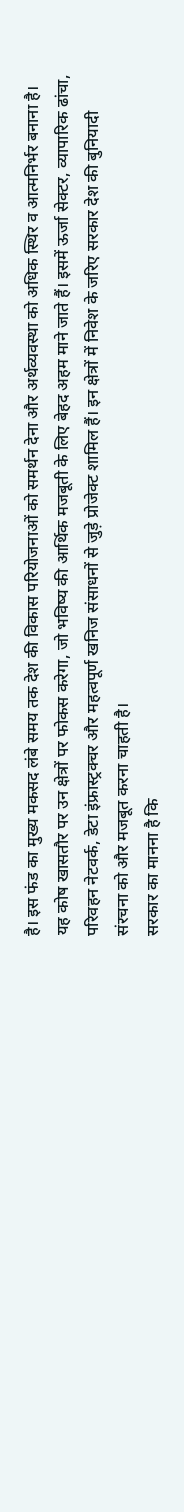है। इस फंड का मुख्य मकसद लंबे समय तक देश की विकास परियोजनाओं को समर्थन देना और अर्थव्यवस्था को अधिक स्थिर व आत्मनिर्भर बनाना है।
यह कोष खासतौर पर उन क्षेत्रों पर फोकस करेगा, जो भविष्य की आर्थिक मजबूती के लिए बेहद अहम माने जाते हैं। इसमें ऊर्जा सेक्टर, व्यापारिक ढांचा, परिवहन नेटवर्क, डेटा इंफ्रास्ट्रक्चर और महत्वपूर्ण खनिज संसाधनों से जुड़े प्रोजेक्ट शामिल हैं। इन क्षेत्रों में निवेश के जरिए सरकार देश की बुनियादी संरचना को और मजबूत करना चाहती है।
सरकार का मानना है कि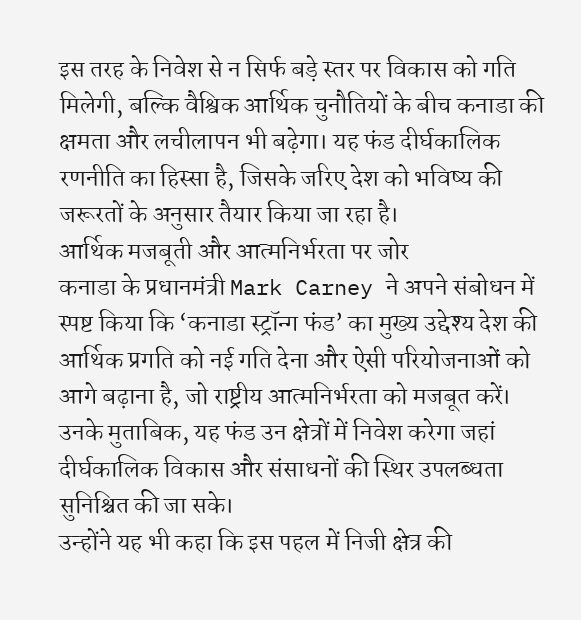इस तरह के निवेश से न सिर्फ बड़े स्तर पर विकास को गति मिलेगी, बल्कि वैश्विक आर्थिक चुनौतियों के बीच कनाडा की क्षमता और लचीलापन भी बढ़ेगा। यह फंड दीर्घकालिक रणनीति का हिस्सा है, जिसके जरिए देश को भविष्य की जरूरतों के अनुसार तैयार किया जा रहा है।
आर्थिक मजबूती और आत्मनिर्भरता पर जोर
कनाडा के प्रधानमंत्री Mark Carney ने अपने संबोधन में स्पष्ट किया कि ‘कनाडा स्ट्रॉन्ग फंड’ का मुख्य उद्देश्य देश की आर्थिक प्रगति को नई गति देना और ऐसी परियोजनाओं को आगे बढ़ाना है, जो राष्ट्रीय आत्मनिर्भरता को मजबूत करें। उनके मुताबिक, यह फंड उन क्षेत्रों में निवेश करेगा जहां दीर्घकालिक विकास और संसाधनों की स्थिर उपलब्धता सुनिश्चित की जा सके।
उन्होंने यह भी कहा कि इस पहल में निजी क्षेत्र की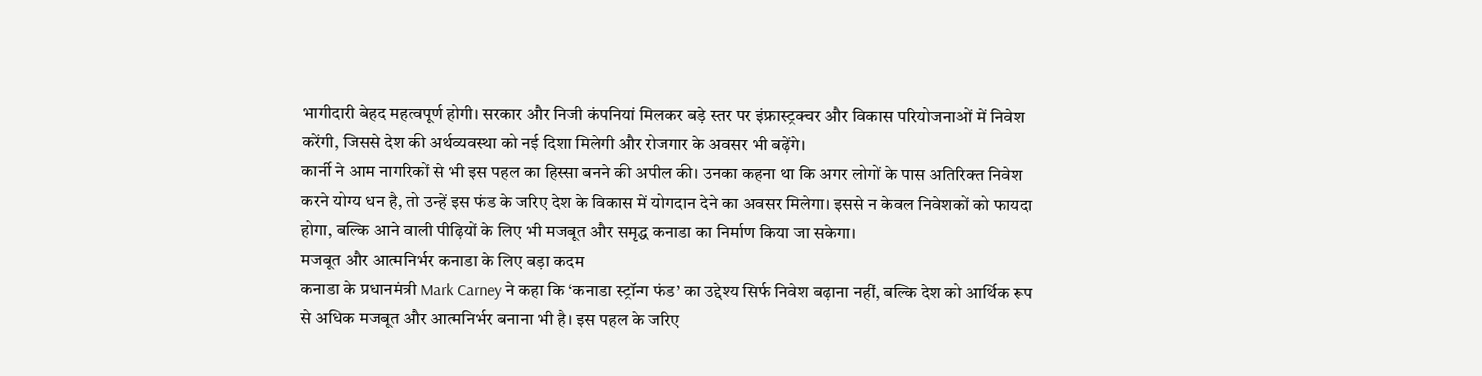भागीदारी बेहद महत्वपूर्ण होगी। सरकार और निजी कंपनियां मिलकर बड़े स्तर पर इंफ्रास्ट्रक्चर और विकास परियोजनाओं में निवेश करेंगी, जिससे देश की अर्थव्यवस्था को नई दिशा मिलेगी और रोजगार के अवसर भी बढ़ेंगे।
कार्नी ने आम नागरिकों से भी इस पहल का हिस्सा बनने की अपील की। उनका कहना था कि अगर लोगों के पास अतिरिक्त निवेश करने योग्य धन है, तो उन्हें इस फंड के जरिए देश के विकास में योगदान देने का अवसर मिलेगा। इससे न केवल निवेशकों को फायदा होगा, बल्कि आने वाली पीढ़ियों के लिए भी मजबूत और समृद्ध कनाडा का निर्माण किया जा सकेगा।
मजबूत और आत्मनिर्भर कनाडा के लिए बड़ा कदम
कनाडा के प्रधानमंत्री Mark Carney ने कहा कि ‘कनाडा स्ट्रॉन्ग फंड’ का उद्देश्य सिर्फ निवेश बढ़ाना नहीं, बल्कि देश को आर्थिक रूप से अधिक मजबूत और आत्मनिर्भर बनाना भी है। इस पहल के जरिए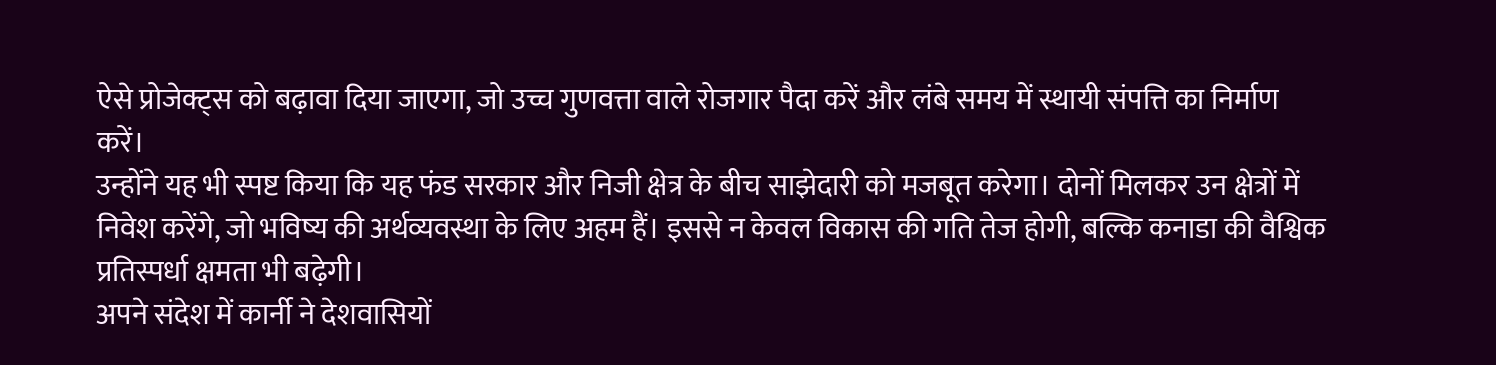ऐसे प्रोजेक्ट्स को बढ़ावा दिया जाएगा, जो उच्च गुणवत्ता वाले रोजगार पैदा करें और लंबे समय में स्थायी संपत्ति का निर्माण करें।
उन्होंने यह भी स्पष्ट किया कि यह फंड सरकार और निजी क्षेत्र के बीच साझेदारी को मजबूत करेगा। दोनों मिलकर उन क्षेत्रों में निवेश करेंगे, जो भविष्य की अर्थव्यवस्था के लिए अहम हैं। इससे न केवल विकास की गति तेज होगी, बल्कि कनाडा की वैश्विक प्रतिस्पर्धा क्षमता भी बढ़ेगी।
अपने संदेश में कार्नी ने देशवासियों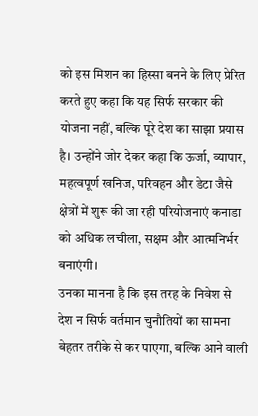को इस मिशन का हिस्सा बनने के लिए प्रेरित करते हुए कहा कि यह सिर्फ सरकार की योजना नहीं, बल्कि पूरे देश का साझा प्रयास है। उन्होंने जोर देकर कहा कि ऊर्जा, व्यापार, महत्वपूर्ण खनिज, परिवहन और डेटा जैसे क्षेत्रों में शुरू की जा रही परियोजनाएं कनाडा को अधिक लचीला, सक्षम और आत्मनिर्भर बनाएंगी।
उनका मानना है कि इस तरह के निवेश से देश न सिर्फ वर्तमान चुनौतियों का सामना बेहतर तरीके से कर पाएगा, बल्कि आने वाली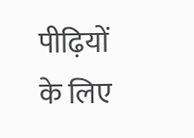पीढ़ियों के लिए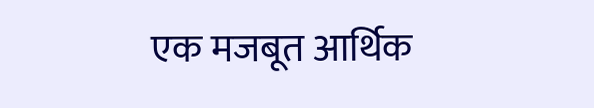एक मजबूत आर्थिक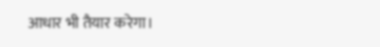आधार भी तैयार करेगा।